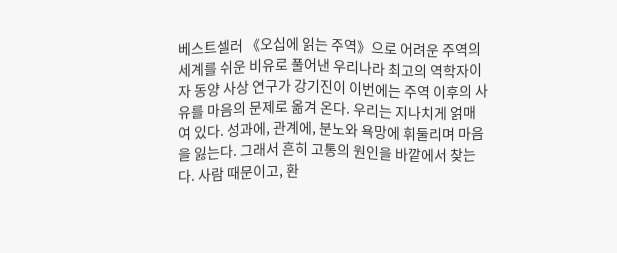베스트셀러 《오십에 읽는 주역》으로 어려운 주역의 세계를 쉬운 비유로 풀어낸 우리나라 최고의 역학자이자 동양 사상 연구가 강기진이 이번에는 주역 이후의 사유를 마음의 문제로 옮겨 온다. 우리는 지나치게 얽매여 있다. 성과에, 관계에, 분노와 욕망에 휘둘리며 마음을 잃는다. 그래서 흔히 고통의 원인을 바깥에서 찾는다. 사람 때문이고, 환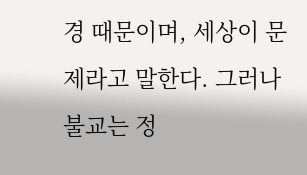경 때문이며, 세상이 문제라고 말한다. 그러나 불교는 정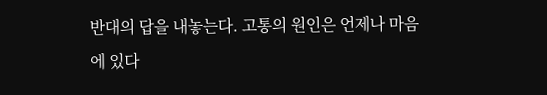반대의 답을 내놓는다. 고통의 원인은 언제나 마음에 있다